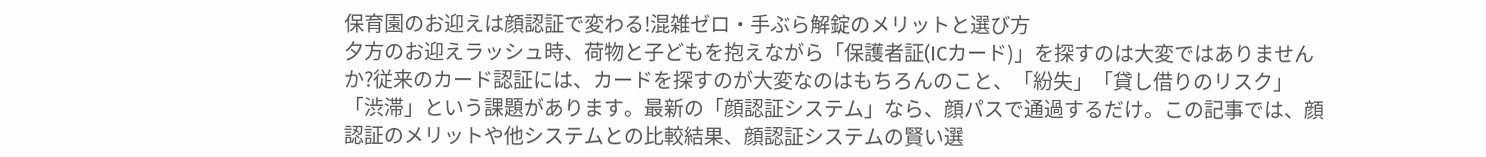保育園のお迎えは顔認証で変わる!混雑ゼロ・手ぶら解錠のメリットと選び方
夕方のお迎えラッシュ時、荷物と子どもを抱えながら「保護者証(ICカード)」を探すのは大変ではありませんか?従来のカード認証には、カードを探すのが大変なのはもちろんのこと、「紛失」「貸し借りのリスク」「渋滞」という課題があります。最新の「顔認証システム」なら、顔パスで通過するだけ。この記事では、顔認証のメリットや他システムとの比較結果、顔認証システムの賢い選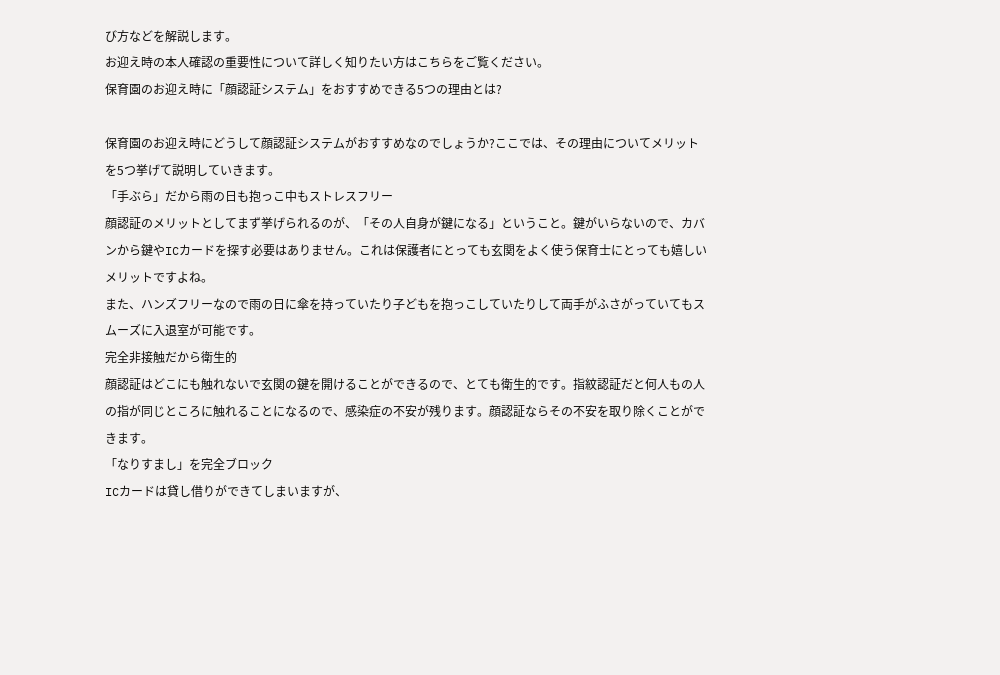び方などを解説します。
お迎え時の本人確認の重要性について詳しく知りたい方はこちらをご覧ください。
保育園のお迎え時に「顔認証システム」をおすすめできる5つの理由とは?

保育園のお迎え時にどうして顔認証システムがおすすめなのでしょうか?ここでは、その理由についてメリットを5つ挙げて説明していきます。
「手ぶら」だから雨の日も抱っこ中もストレスフリー
顔認証のメリットとしてまず挙げられるのが、「その人自身が鍵になる」ということ。鍵がいらないので、カバンから鍵やICカードを探す必要はありません。これは保護者にとっても玄関をよく使う保育士にとっても嬉しいメリットですよね。
また、ハンズフリーなので雨の日に傘を持っていたり子どもを抱っこしていたりして両手がふさがっていてもスムーズに入退室が可能です。
完全非接触だから衛生的
顔認証はどこにも触れないで玄関の鍵を開けることができるので、とても衛生的です。指紋認証だと何人もの人の指が同じところに触れることになるので、感染症の不安が残ります。顔認証ならその不安を取り除くことができます。
「なりすまし」を完全ブロック
ICカードは貸し借りができてしまいますが、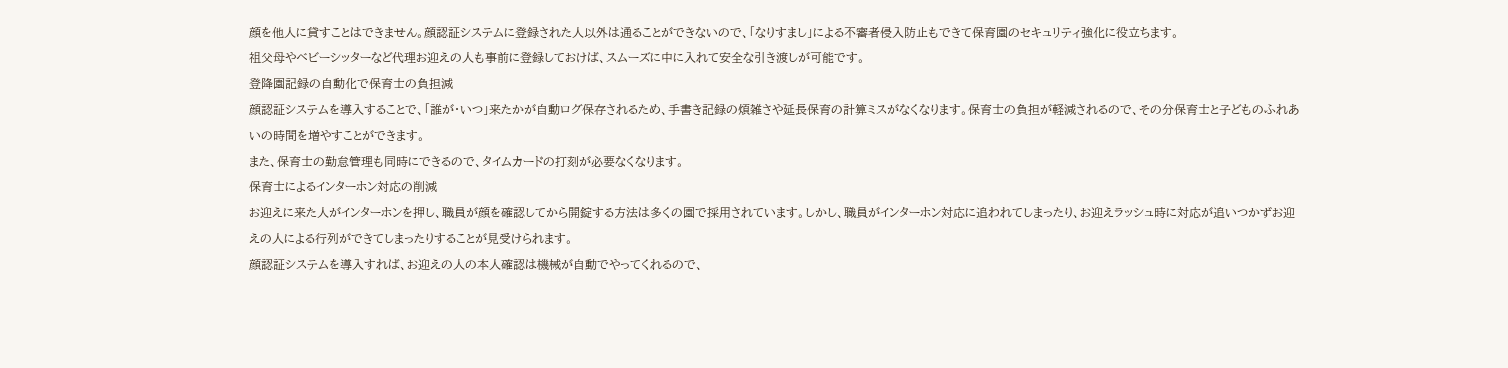顔を他人に貸すことはできません。顔認証システムに登録された人以外は通ることができないので、「なりすまし」による不審者侵入防止もできて保育園のセキュリティ強化に役立ちます。
祖父母やベビーシッターなど代理お迎えの人も事前に登録しておけば、スムーズに中に入れて安全な引き渡しが可能です。
登降園記録の自動化で保育士の負担減
顔認証システムを導入することで、「誰が・いつ」来たかが自動ログ保存されるため、手書き記録の煩雑さや延長保育の計算ミスがなくなります。保育士の負担が軽減されるので、その分保育士と子どものふれあいの時間を増やすことができます。
また、保育士の勤怠管理も同時にできるので、タイムカードの打刻が必要なくなります。
保育士によるインターホン対応の削減
お迎えに来た人がインターホンを押し、職員が顔を確認してから開錠する方法は多くの園で採用されています。しかし、職員がインターホン対応に追われてしまったり、お迎えラッシュ時に対応が追いつかずお迎えの人による行列ができてしまったりすることが見受けられます。
顔認証システムを導入すれば、お迎えの人の本人確認は機械が自動でやってくれるので、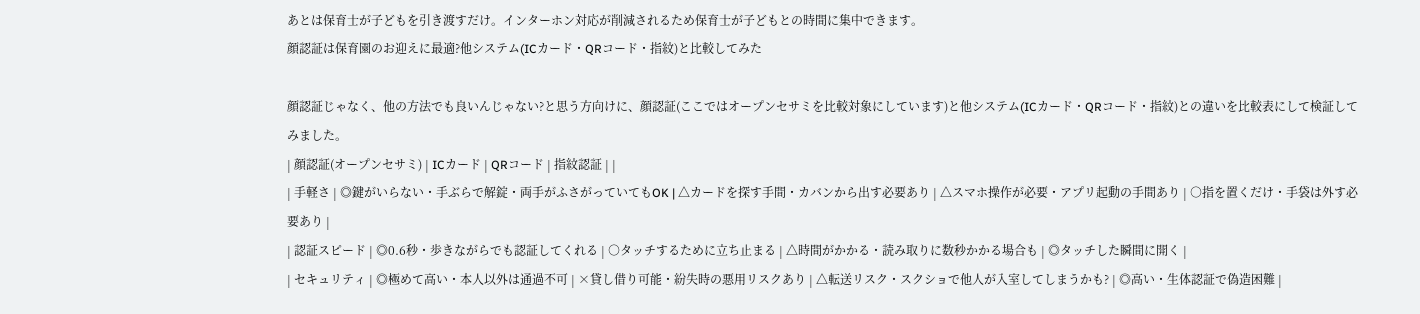あとは保育士が子どもを引き渡すだけ。インターホン対応が削減されるため保育士が子どもとの時間に集中できます。
顔認証は保育園のお迎えに最適?他システム(ICカード・QRコード・指紋)と比較してみた

顔認証じゃなく、他の方法でも良いんじゃない?と思う方向けに、顔認証(ここではオープンセサミを比較対象にしています)と他システム(ICカード・QRコード・指紋)との違いを比較表にして検証してみました。
| 顔認証(オープンセサミ) | ICカード | QRコード | 指紋認証 | |
| 手軽さ | ◎鍵がいらない・手ぶらで解錠・両手がふさがっていてもOK | △カードを探す手間・カバンから出す必要あり | △スマホ操作が必要・アプリ起動の手間あり | ○指を置くだけ・手袋は外す必要あり |
| 認証スピード | ◎0.6秒・歩きながらでも認証してくれる | ○タッチするために立ち止まる | △時間がかかる・読み取りに数秒かかる場合も | ◎タッチした瞬間に開く |
| セキュリティ | ◎極めて高い・本人以外は通過不可 | ×貸し借り可能・紛失時の悪用リスクあり | △転送リスク・スクショで他人が入室してしまうかも? | ◎高い・生体認証で偽造困難 |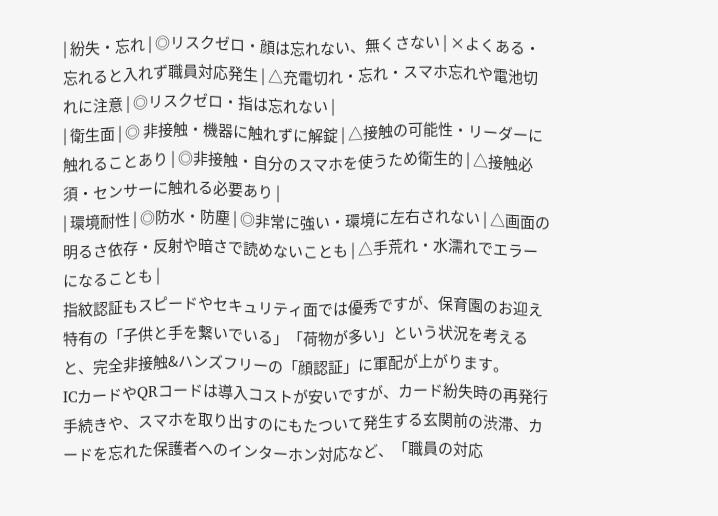| 紛失・忘れ | ◎リスクゼロ・顔は忘れない、無くさない | ×よくある・忘れると入れず職員対応発生 | △充電切れ・忘れ・スマホ忘れや電池切れに注意 | ◎リスクゼロ・指は忘れない |
| 衛生面 | ◎ 非接触・機器に触れずに解錠 | △接触の可能性・リーダーに触れることあり | ◎非接触・自分のスマホを使うため衛生的 | △接触必須・センサーに触れる必要あり |
| 環境耐性 | ◎防水・防塵 | ◎非常に強い・環境に左右されない | △画面の明るさ依存・反射や暗さで読めないことも | △手荒れ・水濡れでエラーになることも |
指紋認証もスピードやセキュリティ面では優秀ですが、保育園のお迎え特有の「子供と手を繋いでいる」「荷物が多い」という状況を考えると、完全非接触&ハンズフリーの「顔認証」に軍配が上がります。
ICカードやQRコードは導入コストが安いですが、カード紛失時の再発行手続きや、スマホを取り出すのにもたついて発生する玄関前の渋滞、カードを忘れた保護者へのインターホン対応など、「職員の対応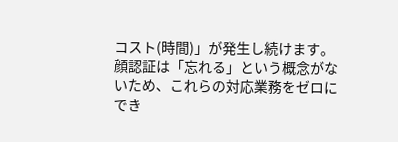コスト(時間)」が発生し続けます。 顔認証は「忘れる」という概念がないため、これらの対応業務をゼロにでき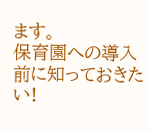ます。
保育園への導入前に知っておきたい!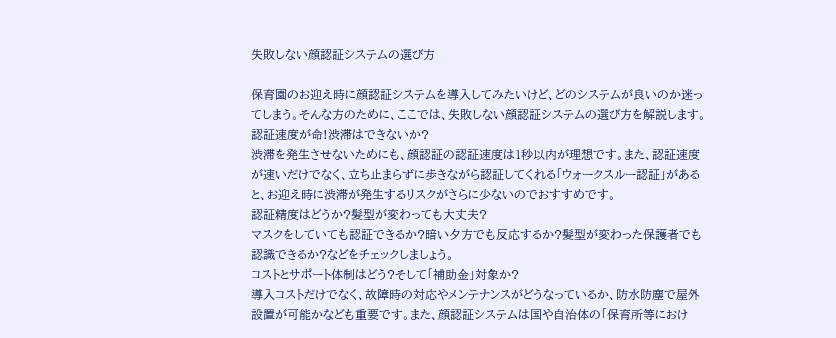失敗しない顔認証システムの選び方

保育園のお迎え時に顔認証システムを導入してみたいけど、どのシステムが良いのか迷ってしまう。そんな方のために、ここでは、失敗しない顔認証システムの選び方を解説します。
認証速度が命!渋滞はできないか?
渋滞を発生させないためにも、顔認証の認証速度は1秒以内が理想です。また、認証速度が速いだけでなく、立ち止まらずに歩きながら認証してくれる「ウォークスルー認証」があると、お迎え時に渋滞が発生するリスクがさらに少ないのでおすすめです。
認証精度はどうか?髪型が変わっても大丈夫?
マスクをしていても認証できるか?暗い夕方でも反応するか?髪型が変わった保護者でも認識できるか?などをチェックしましょう。
コストとサポート体制はどう?そして「補助金」対象か?
導入コストだけでなく、故障時の対応やメンテナンスがどうなっているか、防水防塵で屋外設置が可能かなども重要です。また、顔認証システムは国や自治体の「保育所等におけ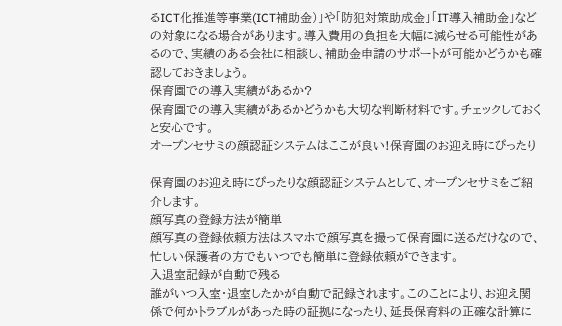るICT化推進等事業(ICT補助金)」や「防犯対策助成金」「IT導入補助金」などの対象になる場合があります。導入費用の負担を大幅に減らせる可能性があるので、実績のある会社に相談し、補助金申請のサポートが可能かどうかも確認しておきましょう。
保育園での導入実績があるか?
保育園での導入実績があるかどうかも大切な判断材料です。チェックしておくと安心です。
オープンセサミの顔認証システムはここが良い!保育園のお迎え時にぴったり

保育園のお迎え時にぴったりな顔認証システムとして、オープンセサミをご紹介します。
顔写真の登録方法が簡単
顔写真の登録依頼方法はスマホで顔写真を撮って保育園に送るだけなので、忙しい保護者の方でもいつでも簡単に登録依頼ができます。
入退室記録が自動で残る
誰がいつ入室・退室したかが自動で記録されます。このことにより、お迎え関係で何かトラブルがあった時の証拠になったり、延長保育料の正確な計算に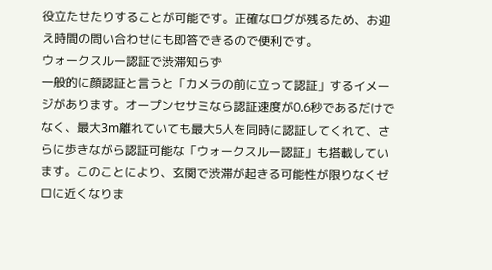役立たせたりすることが可能です。正確なログが残るため、お迎え時間の問い合わせにも即答できるので便利です。
ウォークスルー認証で渋滞知らず
一般的に顔認証と言うと「カメラの前に立って認証」するイメージがあります。オープンセサミなら認証速度が0.6秒であるだけでなく、最大3m離れていても最大5人を同時に認証してくれて、さらに歩きながら認証可能な「ウォークスルー認証」も搭載しています。このことにより、玄関で渋滞が起きる可能性が限りなくゼロに近くなりま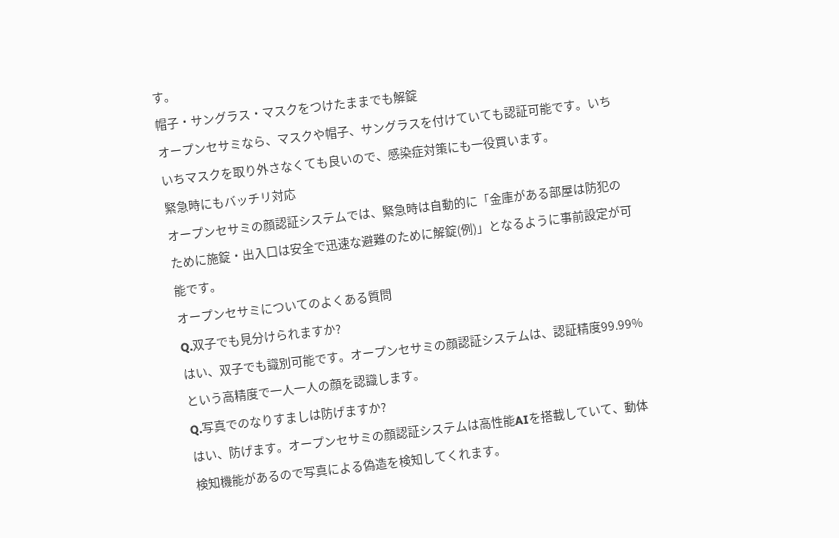す。
帽子・サングラス・マスクをつけたままでも解錠
オープンセサミなら、マスクや帽子、サングラスを付けていても認証可能です。いちいちマスクを取り外さなくても良いので、感染症対策にも一役買います。
緊急時にもバッチリ対応
オープンセサミの顔認証システムでは、緊急時は自動的に「金庫がある部屋は防犯のために施錠・出入口は安全で迅速な避難のために解錠(例)」となるように事前設定が可能です。
オープンセサミについてのよくある質問
Q.双子でも見分けられますか?
はい、双子でも識別可能です。オープンセサミの顔認証システムは、認証精度99.99%という高精度で一人一人の顔を認識します。
Q.写真でのなりすましは防げますか?
はい、防げます。オープンセサミの顔認証システムは高性能AIを搭載していて、動体検知機能があるので写真による偽造を検知してくれます。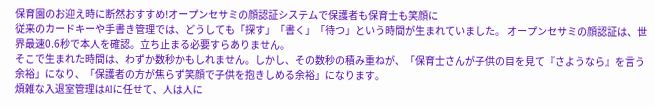保育園のお迎え時に断然おすすめ!オープンセサミの顔認証システムで保護者も保育士も笑顔に
従来のカードキーや手書き管理では、どうしても「探す」「書く」「待つ」という時間が生まれていました。 オープンセサミの顔認証は、世界最速0.6秒で本人を確認。立ち止まる必要すらありません。
そこで生まれた時間は、わずか数秒かもしれません。しかし、その数秒の積み重ねが、「保育士さんが子供の目を見て『さようなら』を言う余裕」になり、「保護者の方が焦らず笑顔で子供を抱きしめる余裕」になります。
煩雑な入退室管理はAIに任せて、人は人に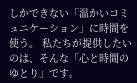しかできない「温かいコミュニケーション」に時間を使う。 私たちが提供したいのは、そんな「心と時間のゆとり」です。